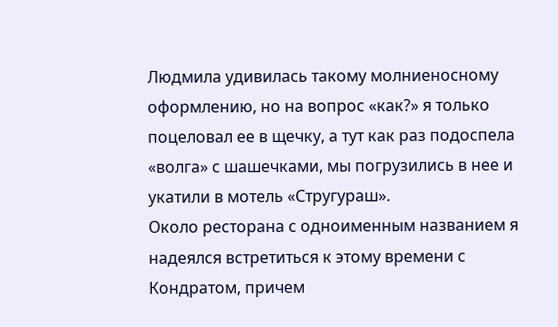Людмила удивилась такому молниеносному оформлению, но на вопрос «как?» я только поцеловал ее в щечку, а тут как раз подоспела «волга» с шашечками, мы погрузились в нее и укатили в мотель «Стругураш».
Около ресторана с одноименным названием я надеялся встретиться к этому времени с Кондратом, причем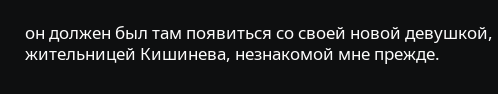он должен был там появиться со своей новой девушкой, жительницей Кишинева, незнакомой мне прежде.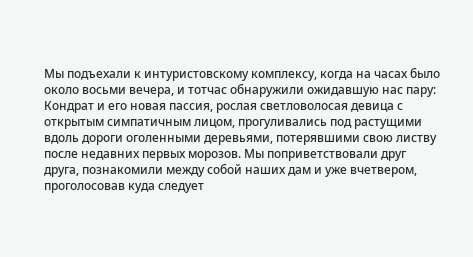Мы подъехали к интуристовскому комплексу, когда на часах было около восьми вечера, и тотчас обнаружили ожидавшую нас пару: Кондрат и его новая пассия, рослая светловолосая девица с открытым симпатичным лицом, прогуливались под растущими вдоль дороги оголенными деревьями, потерявшими свою листву после недавних первых морозов. Мы поприветствовали друг друга, познакомили между собой наших дам и уже вчетвером, проголосовав куда следует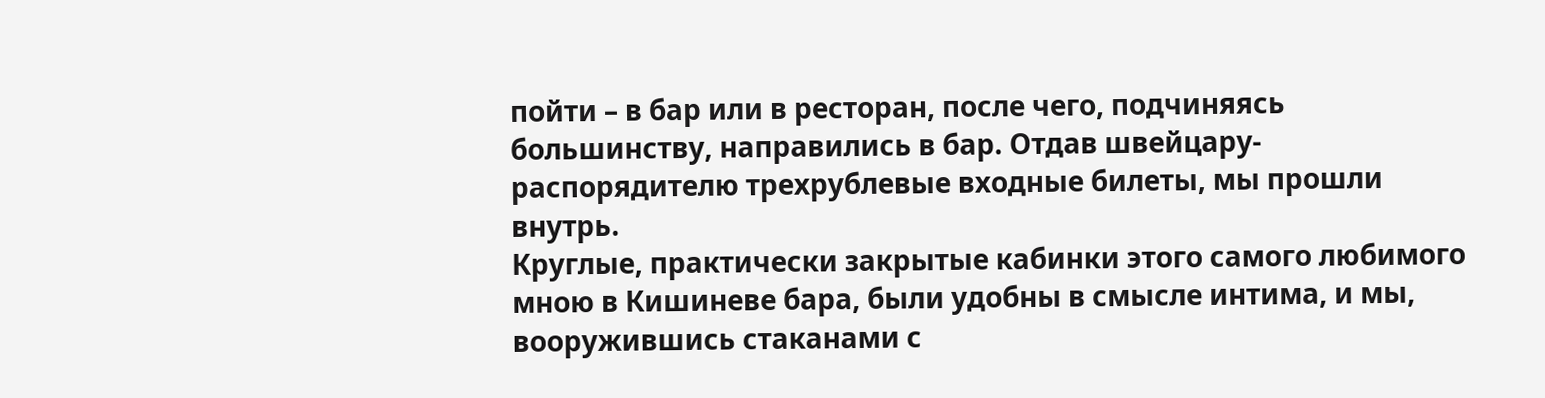пойти – в бар или в ресторан, после чего, подчиняясь большинству, направились в бар. Отдав швейцару-распорядителю трехрублевые входные билеты, мы прошли внутрь.
Круглые, практически закрытые кабинки этого самого любимого мною в Кишиневе бара, были удобны в смысле интима, и мы, вооружившись стаканами с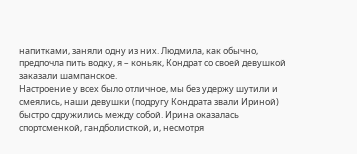напитками, заняли одну из них. Людмила, как обычно, предпочла пить водку, я – коньяк, Кондрат со своей девушкой заказали шампанское.
Настроение у всех было отличное, мы без удержу шутили и смеялись, наши девушки (подругу Кондрата звали Ириной) быстро сдружились между собой. Ирина оказалась спортсменкой, гандболисткой, и, несмотря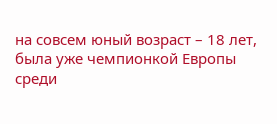на совсем юный возраст – 18 лет, была уже чемпионкой Европы среди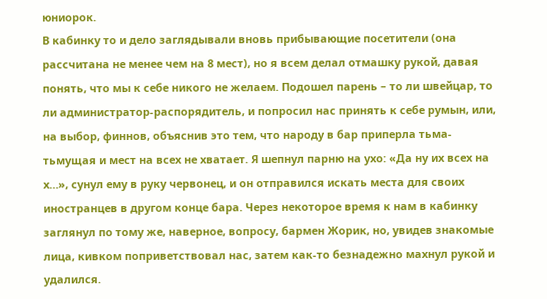юниорок.
В кабинку то и дело заглядывали вновь прибывающие посетители (она рассчитана не менее чем на 8 мест), но я всем делал отмашку рукой, давая понять, что мы к себе никого не желаем. Подошел парень – то ли швейцар, то ли администратор-распорядитель, и попросил нас принять к себе румын, или, на выбор, финнов, объяснив это тем, что народу в бар приперла тьма-тьмущая и мест на всех не хватает. Я шепнул парню на ухо: «Да ну их всех на х…», сунул ему в руку червонец, и он отправился искать места для своих иностранцев в другом конце бара. Через некоторое время к нам в кабинку заглянул по тому же, наверное, вопросу, бармен Жорик, но, увидев знакомые лица, кивком поприветствовал нас, затем как-то безнадежно махнул рукой и удалился.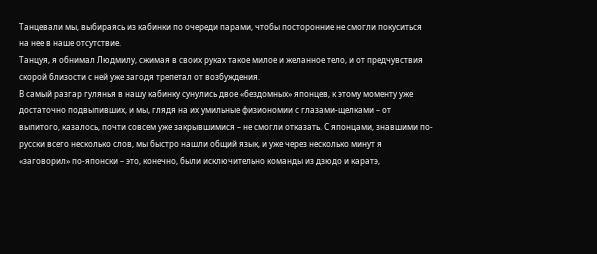Танцевали мы, выбираясь из кабинки по очереди парами, чтобы посторонние не смогли покуситься на нее в наше отсутствие.
Танцуя, я обнимал Людмилу, сжимая в своих руках такое милое и желанное тело, и от предчувствия скорой близости с ней уже загодя трепетал от возбуждения.
В самый разгар гулянья в нашу кабинку сунулись двое «бездомных» японцев, к этому моменту уже достаточно подвыпивших, и мы, глядя на их умильные физиономии с глазами-щелками – от выпитого, казалось, почти совсем уже закрывшимися – не смогли отказать. С японцами, знавшими по-русски всего несколько слов, мы быстро нашли общий язык, и уже через несколько минут я «заговорил» по-японски – это, конечно, были исключительно команды из дзюдо и каратэ,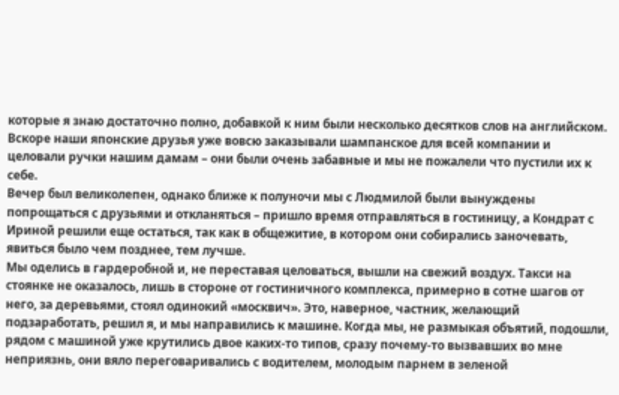которые я знаю достаточно полно, добавкой к ним были несколько десятков слов на английском. Вскоре наши японские друзья уже вовсю заказывали шампанское для всей компании и целовали ручки нашим дамам – они были очень забавные и мы не пожалели что пустили их к себе.
Вечер был великолепен, однако ближе к полуночи мы с Людмилой были вынуждены попрощаться с друзьями и откланяться – пришло время отправляться в гостиницу, а Кондрат с Ириной решили еще остаться, так как в общежитие, в котором они собирались заночевать, явиться было чем позднее, тем лучше.
Мы оделись в гардеробной и, не переставая целоваться, вышли на свежий воздух. Такси на стоянке не оказалось, лишь в стороне от гостиничного комплекса, примерно в сотне шагов от него, за деревьями, стоял одинокий «москвич». Это, наверное, частник, желающий подзаработать, решил я, и мы направились к машине. Когда мы, не размыкая объятий, подошли, рядом с машиной уже крутились двое каких-то типов, сразу почему-то вызвавших во мне неприязнь, они вяло переговаривались с водителем, молодым парнем в зеленой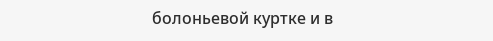болоньевой куртке и в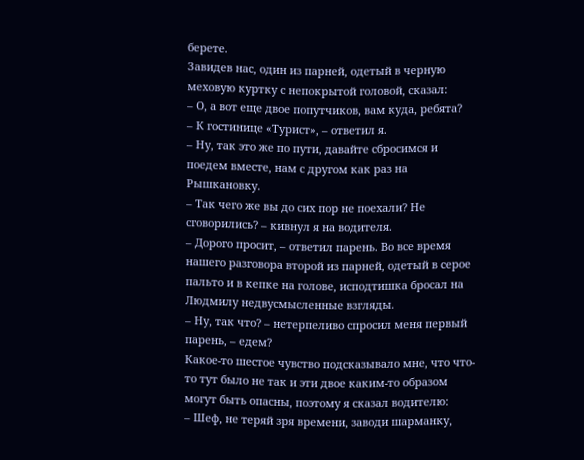берете.
Завидев нас, один из парней, одетый в черную меховую куртку с непокрытой головой, сказал:
– О, а вот еще двое попутчиков, вам куда, ребята?
– К гостинице «Турист», – ответил я.
– Ну, так это же по пути, давайте сбросимся и поедем вместе, нам с другом как раз на Рышкановку.
– Так чего же вы до сих пор не поехали? Не сговорились? – кивнул я на водителя.
– Дорого просит, – ответил парень. Во все время нашего разговора второй из парней, одетый в серое пальто и в кепке на голове, исподтишка бросал на Людмилу недвусмысленные взгляды.
– Ну, так что? – нетерпеливо спросил меня первый парень, – едем?
Какое-то шестое чувство подсказывало мне, что что-то тут было не так и эти двое каким-то образом могут быть опасны, поэтому я сказал водителю:
– Шеф, не теряй зря времени, заводи шарманку,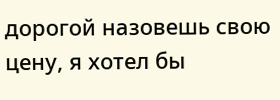дорогой назовешь свою цену, я хотел бы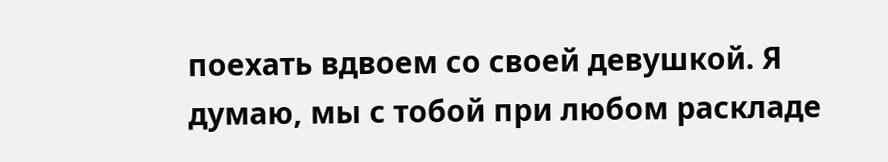поехать вдвоем со своей девушкой. Я думаю, мы с тобой при любом раскладе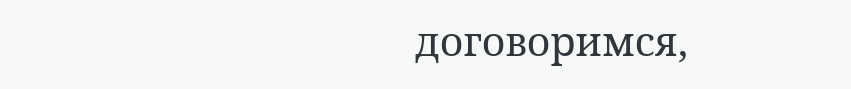договоримся,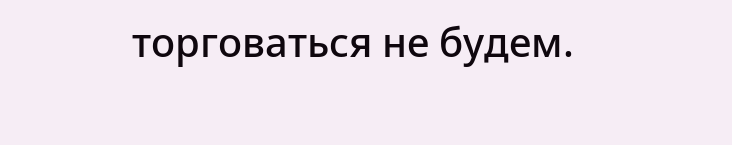торговаться не будем.